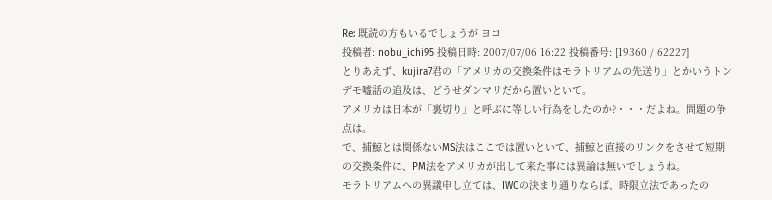Re: 既読の方もいるでしょうが ヨコ
投稿者: nobu_ichi95 投稿日時: 2007/07/06 16:22 投稿番号: [19360 / 62227]
とりあえず、kujira7君の「アメリカの交換条件はモラトリアムの先送り」とかいうトンデモ嘘話の追及は、どうせダンマリだから置いといて。
アメリカは日本が「裏切り」と呼ぶに等しい行為をしたのか?・・・だよね。問題の争点は。
で、捕鯨とは関係ないMS法はここでは置いといて、捕鯨と直接のリンクをさせて短期の交換条件に、PM法をアメリカが出して来た事には異論は無いでしょうね。
モラトリアムへの異議申し立ては、IWCの決まり通りならば、時限立法であったの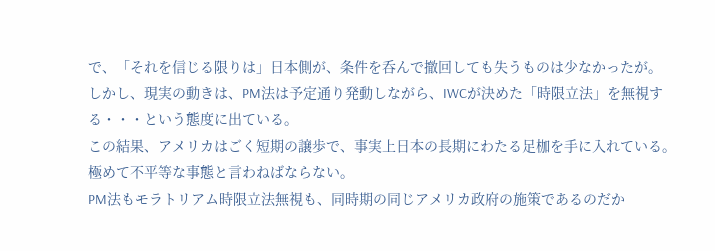で、「それを信じる限りは」日本側が、条件を呑んで撤回しても失うものは少なかったが。
しかし、現実の動きは、PM法は予定通り発動しながら、IWCが決めた「時限立法」を無視する・・・という態度に出ている。
この結果、アメリカはごく短期の譲歩で、事実上日本の長期にわたる足枷を手に入れている。
極めて不平等な事態と言わねばならない。
PM法もモラトリアム時限立法無視も、同時期の同じアメリカ政府の施策であるのだか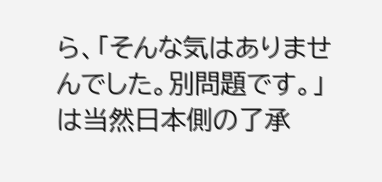ら、「そんな気はありませんでした。別問題です。」は当然日本側の了承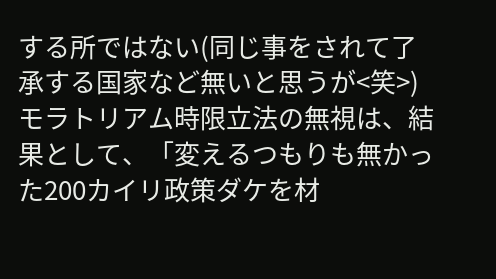する所ではない(同じ事をされて了承する国家など無いと思うが<笑>)
モラトリアム時限立法の無視は、結果として、「変えるつもりも無かった200カイリ政策ダケを材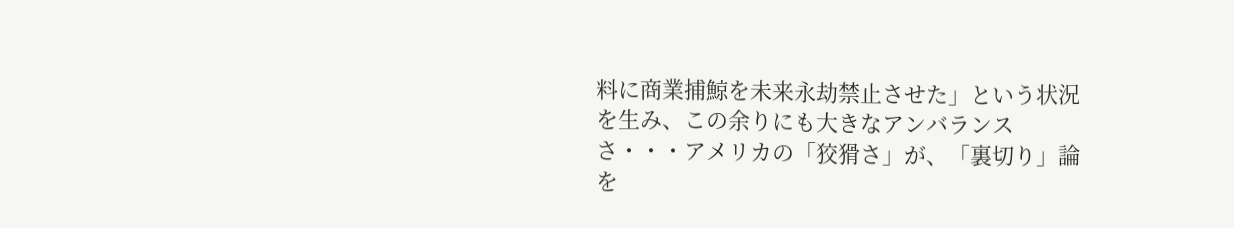料に商業捕鯨を未来永劫禁止させた」という状況を生み、この余りにも大きなアンバランスさ・・・アメリカの「狡猾さ」が、「裏切り」論を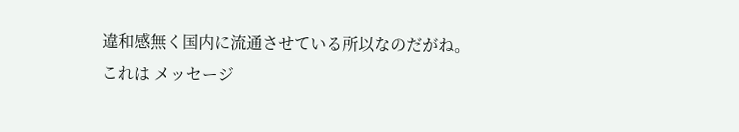違和感無く国内に流通させている所以なのだがね。
これは メッセージ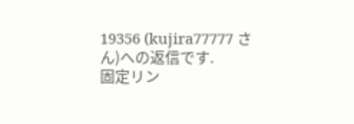19356 (kujira77777 さん)への返信です.
固定リン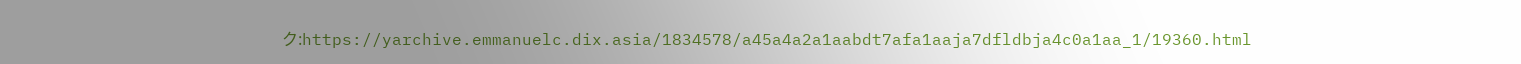ク:https://yarchive.emmanuelc.dix.asia/1834578/a45a4a2a1aabdt7afa1aaja7dfldbja4c0a1aa_1/19360.html